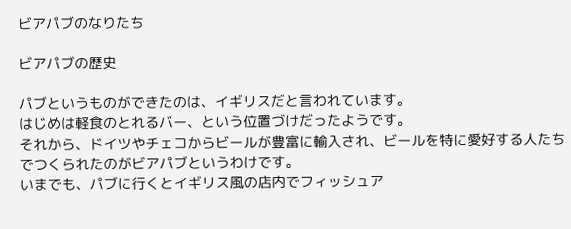ビアパブのなりたち

ビアパブの歴史

パブというものができたのは、イギリスだと言われています。
はじめは軽食のとれるバー、という位置づけだったようです。
それから、ドイツやチェコからビールが豊富に輸入され、ビールを特に愛好する人たちでつくられたのがビアパブというわけです。
いまでも、パブに行くとイギリス風の店内でフィッシュア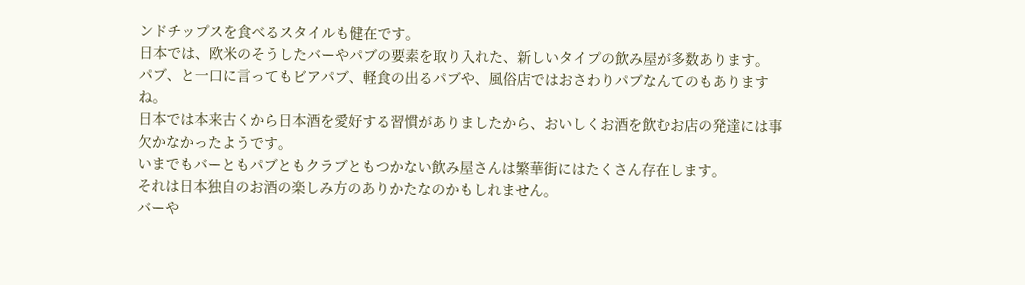ンドチップスを食べるスタイルも健在です。
日本では、欧米のそうしたバーやパブの要素を取り入れた、新しいタイプの飲み屋が多数あります。
パブ、と一口に言ってもビアパブ、軽食の出るパブや、風俗店ではおさわりパブなんてのもありますね。
日本では本来古くから日本酒を愛好する習慣がありましたから、おいしくお酒を飲むお店の発達には事欠かなかったようです。
いまでもバーともパブともクラブともつかない飲み屋さんは繁華街にはたくさん存在します。
それは日本独自のお酒の楽しみ方のありかたなのかもしれません。
バーや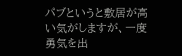パブというと敷居が高い気がしますが、一度勇気を出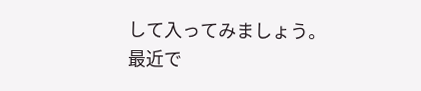して入ってみましょう。
最近で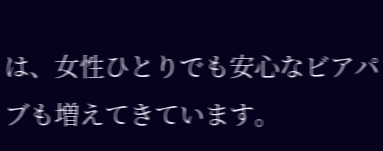は、女性ひとりでも安心なビアパブも増えてきています。